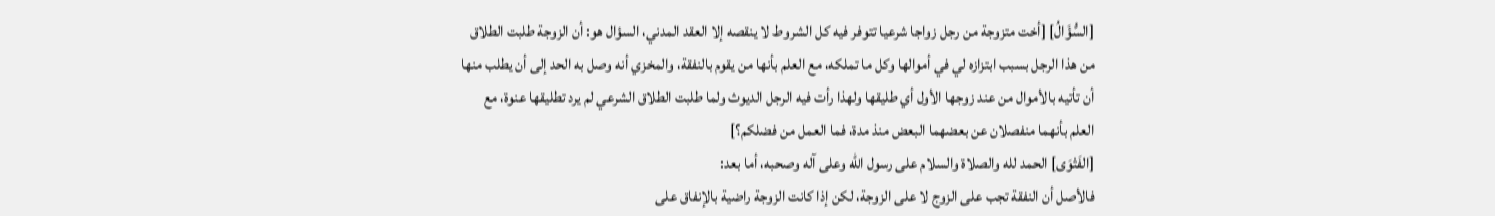[السُّؤَالُ] [أخت متزوجة من رجل زواجا شرعيا تتوفر فيه كل الشروط لا ينقصه إلا العقد المدني، السؤال هو: أن الزوجة طلبت الطلاق من هذا الرجل بسبب ابتزازه لي في أموالها وكل ما تملكه، مع العلم بأنها من يقوم بالنفقة، والمخزي أنه وصل به الحد إلى أن يطلب منها أن تأتيه بالأموال من عند زوجها الأول أي طليقها ولهذا رأت فيه الرجل الديوث ولما طلبت الطلاق الشرعي لم يرد تطليقها عنوة، مع العلم بأنهما منفصلان عن بعضهما البعض منذ مدة، فما العمل من فضلكم؟]
[الفَتْوَى] الحمد لله والصلاة والسلام على رسول الله وعلى آله وصحبه، أما بعد:
فالأصل أن النفقة تجب على الزوج لا على الزوجة، لكن إذا كانت الزوجة راضية بالإنفاق على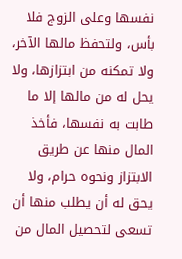نفسها وعلى الزوج فلا بأس، ولتحفظ مالها الآخر، ولا تمكنه من ابتزازها، ولا يحل له من مالها إلا ما طابت به نفسها، فأخذ المال منها عن طريق الابتزاز ونحوه حرام، ولا يحق له أن يطلب منها أن تسعى لتحصيل المال من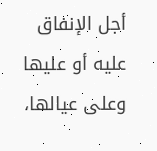أجل الإنفاق عليه أو عليها وعلى عيالها،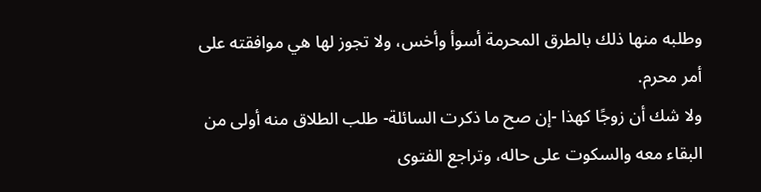وطلبه منها ذلك بالطرق المحرمة أسوأ وأخس، ولا تجوز لها هي موافقته على أمر محرم.
ولا شك أن زوجًا كهذا -إن صح ما ذكرت السائلة- طلب الطلاق منه أولى من البقاء معه والسكوت على حاله، وتراجع الفتوى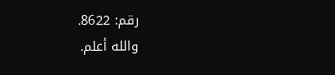رقم: 8622.
والله أعلم.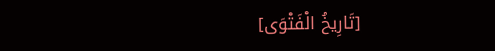[تَارِيخُ الْفَتْوَى]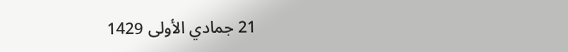21 جمادي الأولى 1429